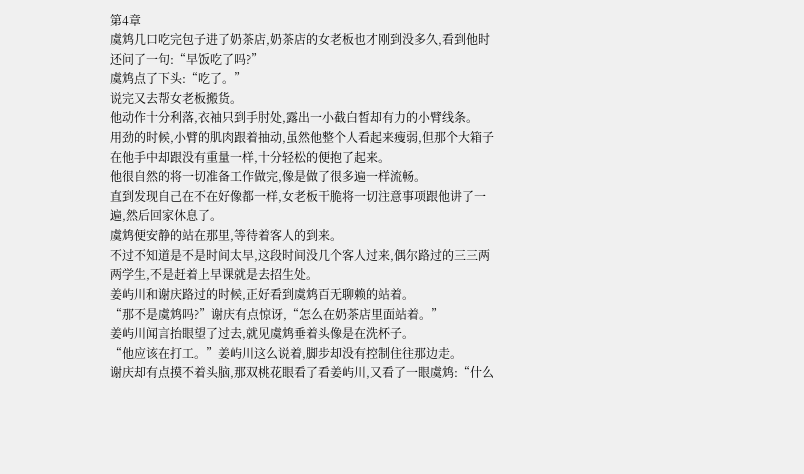第4章
虞鸩几口吃完包子进了奶茶店,奶茶店的女老板也才刚到没多久,看到他时还问了一句:“早饭吃了吗?”
虞鸩点了下头:“吃了。”
说完又去帮女老板搬货。
他动作十分利落,衣袖只到手肘处,露出一小截白皙却有力的小臂线条。
用劲的时候,小臂的肌肉跟着抽动,虽然他整个人看起来瘦弱,但那个大箱子在他手中却跟没有重量一样,十分轻松的便抱了起来。
他很自然的将一切准备工作做完,像是做了很多遍一样流畅。
直到发现自己在不在好像都一样,女老板干脆将一切注意事项跟他讲了一遍,然后回家休息了。
虞鸩便安静的站在那里,等待着客人的到来。
不过不知道是不是时间太早,这段时间没几个客人过来,偶尔路过的三三两两学生,不是赶着上早课就是去招生处。
姜屿川和谢庆路过的时候,正好看到虞鸩百无聊赖的站着。
“那不是虞鸩吗?”谢庆有点惊讶,“怎么在奶茶店里面站着。”
姜屿川闻言抬眼望了过去,就见虞鸩垂着头像是在洗杯子。
“他应该在打工。”姜屿川这么说着,脚步却没有控制住往那边走。
谢庆却有点摸不着头脑,那双桃花眼看了看姜屿川,又看了一眼虞鸩:“什么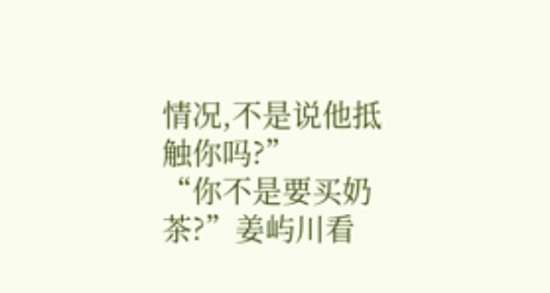情况,不是说他抵触你吗?”
“你不是要买奶茶?”姜屿川看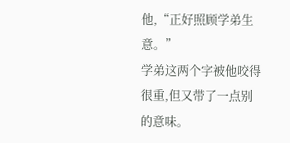他,“正好照顾学弟生意。”
学弟这两个字被他咬得很重,但又带了一点别的意味。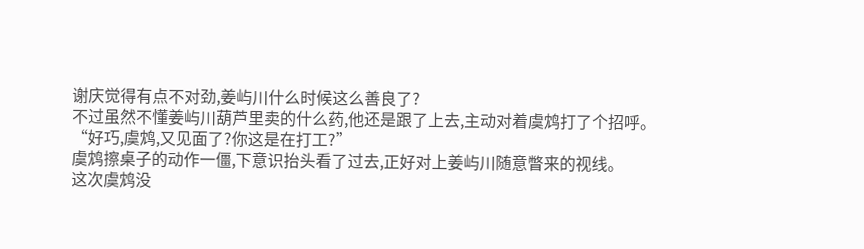谢庆觉得有点不对劲,姜屿川什么时候这么善良了?
不过虽然不懂姜屿川葫芦里卖的什么药,他还是跟了上去,主动对着虞鸩打了个招呼。
“好巧,虞鸩,又见面了?你这是在打工?”
虞鸩擦桌子的动作一僵,下意识抬头看了过去,正好对上姜屿川随意瞥来的视线。
这次虞鸩没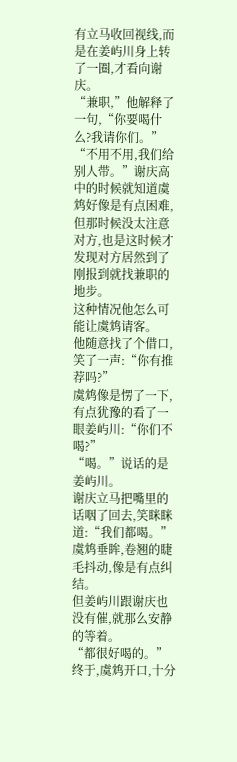有立马收回视线,而是在姜屿川身上转了一圈,才看向谢庆。
“兼职,”他解释了一句,“你要喝什么?我请你们。”
“不用不用,我们给别人带。”谢庆高中的时候就知道虞鸩好像是有点困难,但那时候没太注意对方,也是这时候才发现对方居然到了刚报到就找兼职的地步。
这种情况他怎么可能让虞鸩请客。
他随意找了个借口,笑了一声:“你有推荐吗?”
虞鸩像是愣了一下,有点犹豫的看了一眼姜屿川:“你们不喝?”
“喝。”说话的是姜屿川。
谢庆立马把嘴里的话咽了回去,笑眯眯道:“我们都喝。”
虞鸩垂眸,卷翘的睫毛抖动,像是有点纠结。
但姜屿川跟谢庆也没有催,就那么安静的等着。
“都很好喝的。”终于,虞鸩开口,十分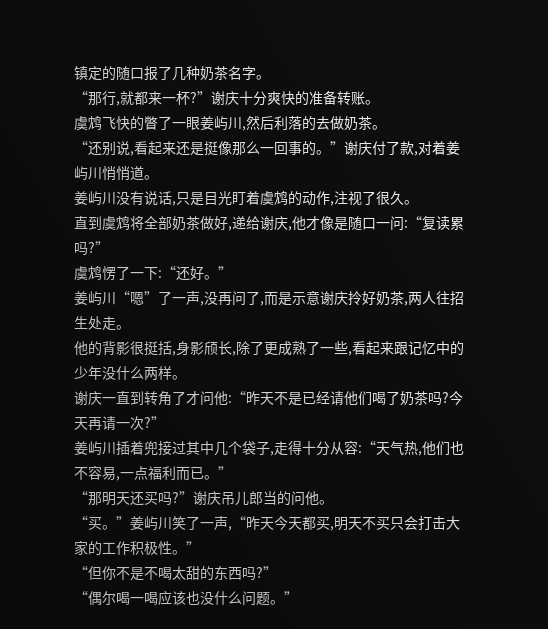镇定的随口报了几种奶茶名字。
“那行,就都来一杯?”谢庆十分爽快的准备转账。
虞鸩飞快的瞥了一眼姜屿川,然后利落的去做奶茶。
“还别说,看起来还是挺像那么一回事的。”谢庆付了款,对着姜屿川悄悄道。
姜屿川没有说话,只是目光盯着虞鸩的动作,注视了很久。
直到虞鸩将全部奶茶做好,递给谢庆,他才像是随口一问:“复读累吗?”
虞鸩愣了一下:“还好。”
姜屿川“嗯”了一声,没再问了,而是示意谢庆拎好奶茶,两人往招生处走。
他的背影很挺括,身影颀长,除了更成熟了一些,看起来跟记忆中的少年没什么两样。
谢庆一直到转角了才问他:“昨天不是已经请他们喝了奶茶吗?今天再请一次?”
姜屿川插着兜接过其中几个袋子,走得十分从容:“天气热,他们也不容易,一点福利而已。”
“那明天还买吗?”谢庆吊儿郎当的问他。
“买。”姜屿川笑了一声,“昨天今天都买,明天不买只会打击大家的工作积极性。”
“但你不是不喝太甜的东西吗?”
“偶尔喝一喝应该也没什么问题。”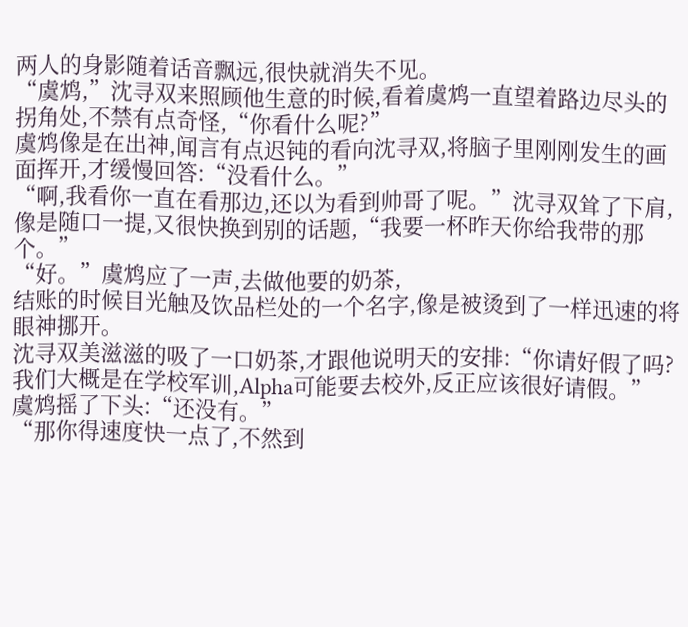两人的身影随着话音飘远,很快就消失不见。
“虞鸩,”沈寻双来照顾他生意的时候,看着虞鸩一直望着路边尽头的拐角处,不禁有点奇怪,“你看什么呢?”
虞鸩像是在出神,闻言有点迟钝的看向沈寻双,将脑子里刚刚发生的画面挥开,才缓慢回答:“没看什么。”
“啊,我看你一直在看那边,还以为看到帅哥了呢。”沈寻双耸了下肩,像是随口一提,又很快换到别的话题,“我要一杯昨天你给我带的那个。”
“好。”虞鸩应了一声,去做他要的奶茶,
结账的时候目光触及饮品栏处的一个名字,像是被烫到了一样迅速的将眼神挪开。
沈寻双美滋滋的吸了一口奶茶,才跟他说明天的安排:“你请好假了吗?我们大概是在学校军训,Alpha可能要去校外,反正应该很好请假。”
虞鸩摇了下头:“还没有。”
“那你得速度快一点了,不然到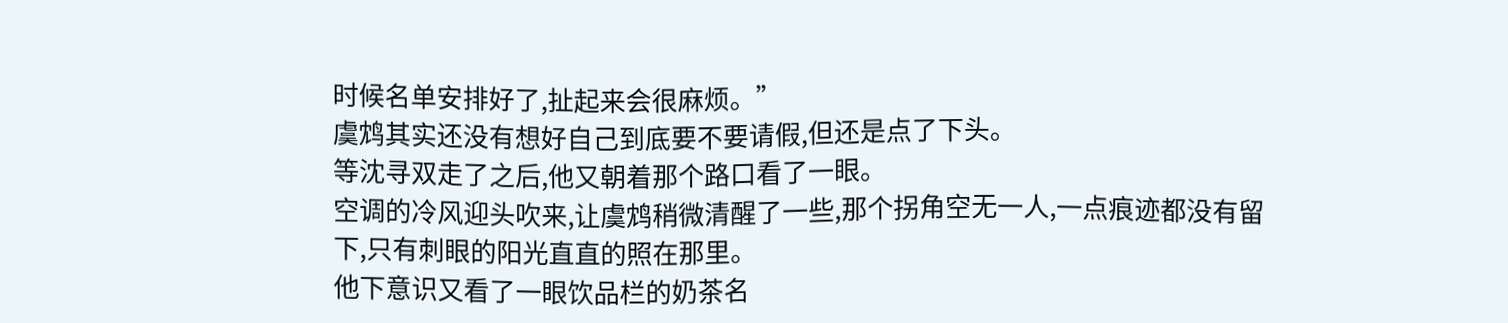时候名单安排好了,扯起来会很麻烦。”
虞鸩其实还没有想好自己到底要不要请假,但还是点了下头。
等沈寻双走了之后,他又朝着那个路口看了一眼。
空调的冷风迎头吹来,让虞鸩稍微清醒了一些,那个拐角空无一人,一点痕迹都没有留下,只有刺眼的阳光直直的照在那里。
他下意识又看了一眼饮品栏的奶茶名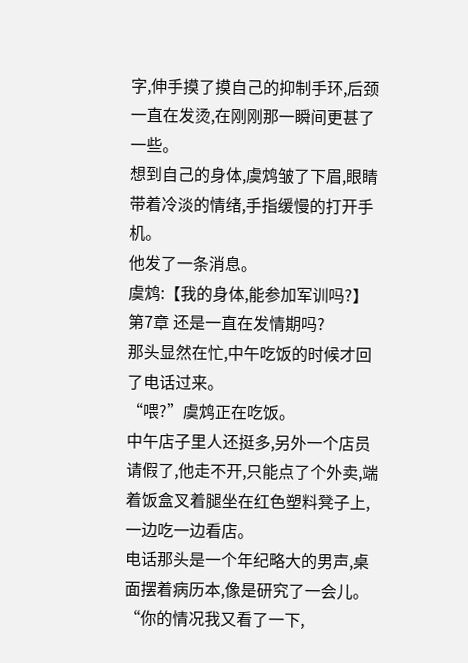字,伸手摸了摸自己的抑制手环,后颈一直在发烫,在刚刚那一瞬间更甚了一些。
想到自己的身体,虞鸩皱了下眉,眼睛带着冷淡的情绪,手指缓慢的打开手机。
他发了一条消息。
虞鸩:【我的身体,能参加军训吗?】
第7章 还是一直在发情期吗?
那头显然在忙,中午吃饭的时候才回了电话过来。
“喂?”虞鸩正在吃饭。
中午店子里人还挺多,另外一个店员请假了,他走不开,只能点了个外卖,端着饭盒叉着腿坐在红色塑料凳子上,一边吃一边看店。
电话那头是一个年纪略大的男声,桌面摆着病历本,像是研究了一会儿。
“你的情况我又看了一下,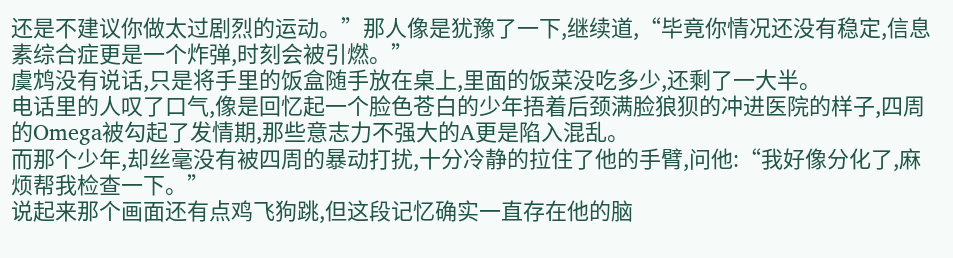还是不建议你做太过剧烈的运动。”那人像是犹豫了一下,继续道,“毕竟你情况还没有稳定,信息素综合症更是一个炸弹,时刻会被引燃。”
虞鸩没有说话,只是将手里的饭盒随手放在桌上,里面的饭菜没吃多少,还剩了一大半。
电话里的人叹了口气,像是回忆起一个脸色苍白的少年捂着后颈满脸狼狈的冲进医院的样子,四周的Omega被勾起了发情期,那些意志力不强大的A更是陷入混乱。
而那个少年,却丝毫没有被四周的暴动打扰,十分冷静的拉住了他的手臂,问他:“我好像分化了,麻烦帮我检查一下。”
说起来那个画面还有点鸡飞狗跳,但这段记忆确实一直存在他的脑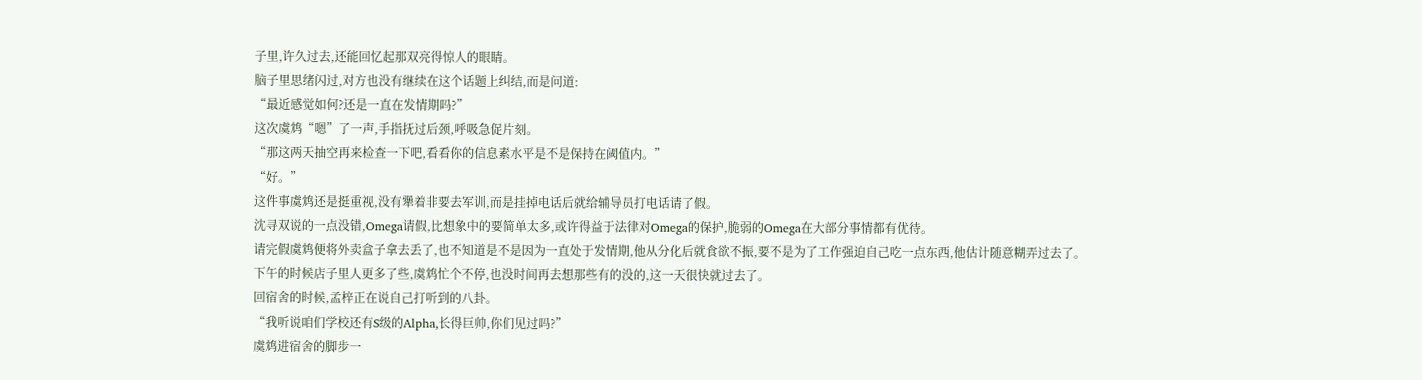子里,许久过去,还能回忆起那双亮得惊人的眼睛。
脑子里思绪闪过,对方也没有继续在这个话题上纠结,而是问道:
“最近感觉如何?还是一直在发情期吗?”
这次虞鸩“嗯”了一声,手指抚过后颈,呼吸急促片刻。
“那这两天抽空再来检查一下吧,看看你的信息素水平是不是保持在阈值内。”
“好。”
这件事虞鸩还是挺重视,没有犟着非要去军训,而是挂掉电话后就给辅导员打电话请了假。
沈寻双说的一点没错,Omega请假,比想象中的要简单太多,或许得益于法律对Omega的保护,脆弱的Omega在大部分事情都有优待。
请完假虞鸩便将外卖盒子拿去丢了,也不知道是不是因为一直处于发情期,他从分化后就食欲不振,要不是为了工作强迫自己吃一点东西,他估计随意糊弄过去了。
下午的时候店子里人更多了些,虞鸩忙个不停,也没时间再去想那些有的没的,这一天很快就过去了。
回宿舍的时候,孟梓正在说自己打听到的八卦。
“我听说咱们学校还有S级的Alpha,长得巨帅,你们见过吗?”
虞鸩进宿舍的脚步一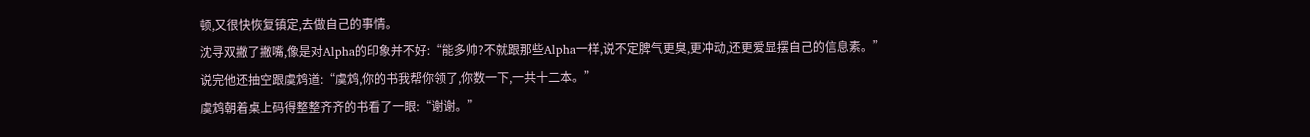顿,又很快恢复镇定,去做自己的事情。
沈寻双撇了撇嘴,像是对Alpha的印象并不好:“能多帅?不就跟那些Alpha一样,说不定脾气更臭,更冲动,还更爱显摆自己的信息素。”
说完他还抽空跟虞鸩道:“虞鸩,你的书我帮你领了,你数一下,一共十二本。”
虞鸩朝着桌上码得整整齐齐的书看了一眼:“谢谢。”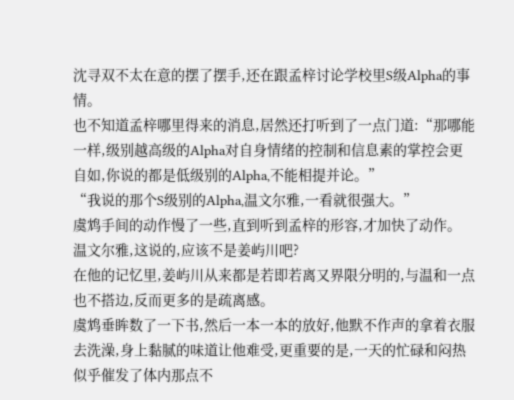沈寻双不太在意的摆了摆手,还在跟孟梓讨论学校里S级Alpha的事情。
也不知道孟梓哪里得来的消息,居然还打听到了一点门道:“那哪能一样,级别越高级的Alpha对自身情绪的控制和信息素的掌控会更自如,你说的都是低级别的Alpha,不能相提并论。”
“我说的那个S级别的Alpha,温文尔雅,一看就很强大。”
虞鸩手间的动作慢了一些,直到听到孟梓的形容,才加快了动作。
温文尔雅,这说的,应该不是姜屿川吧?
在他的记忆里,姜屿川从来都是若即若离又界限分明的,与温和一点也不搭边,反而更多的是疏离感。
虞鸩垂眸数了一下书,然后一本一本的放好,他默不作声的拿着衣服去洗澡,身上黏腻的味道让他难受,更重要的是,一天的忙碌和闷热似乎催发了体内那点不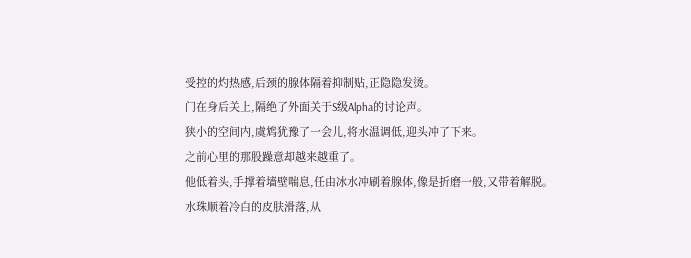受控的灼热感,后颈的腺体隔着抑制贴,正隐隐发烫。
门在身后关上,隔绝了外面关于S级Alpha的讨论声。
狭小的空间内,虞鸩犹豫了一会儿,将水温调低,迎头冲了下来。
之前心里的那股躁意却越来越重了。
他低着头,手撑着墙壁喘息,任由冰水冲刷着腺体,像是折磨一般,又带着解脱。
水珠顺着冷白的皮肤滑落,从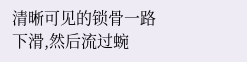清晰可见的锁骨一路下滑,然后流过蜿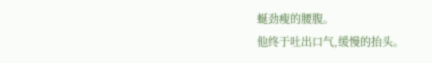蜒劲瘦的腰腹。
他终于吐出口气,缓慢的抬头。